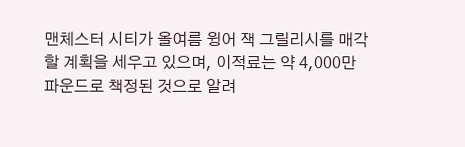맨체스터 시티가 올여름 윙어 잭 그릴리시를 매각할 계획을 세우고 있으며, 이적료는 약 4,000만 파운드로 책정된 것으로 알려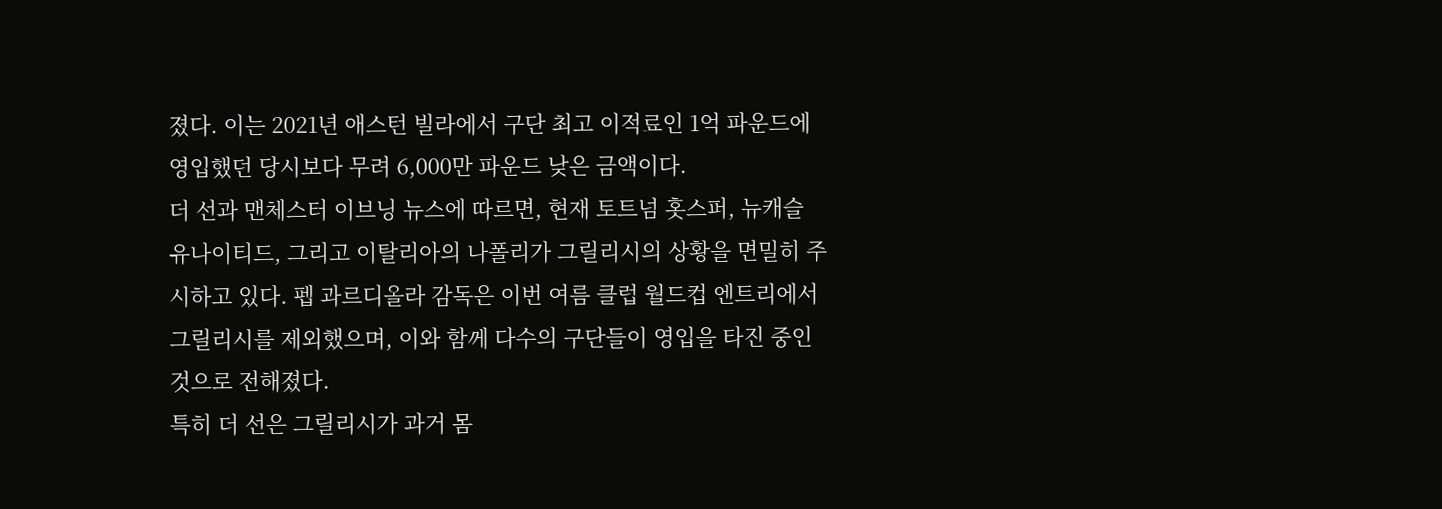졌다. 이는 2021년 애스턴 빌라에서 구단 최고 이적료인 1억 파운드에 영입했던 당시보다 무려 6,000만 파운드 낮은 금액이다.
더 선과 맨체스터 이브닝 뉴스에 따르면, 현재 토트넘 홋스퍼, 뉴캐슬 유나이티드, 그리고 이탈리아의 나폴리가 그릴리시의 상황을 면밀히 주시하고 있다. 펩 과르디올라 감독은 이번 여름 클럽 월드컵 엔트리에서 그릴리시를 제외했으며, 이와 함께 다수의 구단들이 영입을 타진 중인 것으로 전해졌다.
특히 더 선은 그릴리시가 과거 몸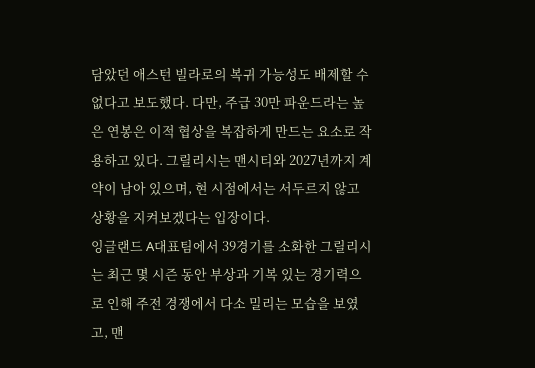담았던 애스턴 빌라로의 복귀 가능성도 배제할 수 없다고 보도했다. 다만, 주급 30만 파운드라는 높은 연봉은 이적 협상을 복잡하게 만드는 요소로 작용하고 있다. 그릴리시는 맨시티와 2027년까지 계약이 남아 있으며, 현 시점에서는 서두르지 않고 상황을 지켜보겠다는 입장이다.
잉글랜드 A대표팀에서 39경기를 소화한 그릴리시는 최근 몇 시즌 동안 부상과 기복 있는 경기력으로 인해 주전 경쟁에서 다소 밀리는 모습을 보였고, 맨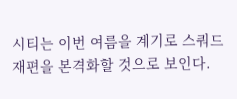시티는 이번 여름을 계기로 스쿼드 재편을 본격화할 것으로 보인다.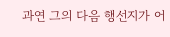과연 그의 다음 행선지가 어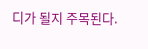디가 될지 주목된다.